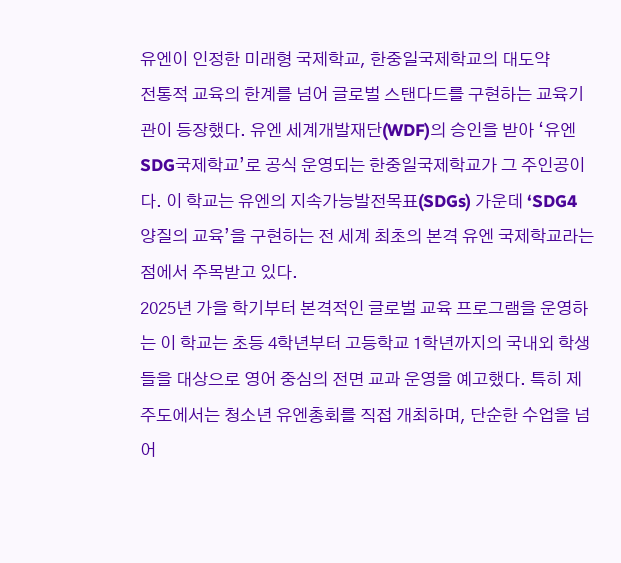유엔이 인정한 미래형 국제학교, 한중일국제학교의 대도약
전통적 교육의 한계를 넘어 글로벌 스탠다드를 구현하는 교육기관이 등장했다. 유엔 세계개발재단(WDF)의 승인을 받아 ‘유엔 SDG국제학교’로 공식 운영되는 한중일국제학교가 그 주인공이다. 이 학교는 유엔의 지속가능발전목표(SDGs) 가운데 ‘SDG4 양질의 교육’을 구현하는 전 세계 최초의 본격 유엔 국제학교라는 점에서 주목받고 있다.
2025년 가을 학기부터 본격적인 글로벌 교육 프로그램을 운영하는 이 학교는 초등 4학년부터 고등학교 1학년까지의 국내외 학생들을 대상으로 영어 중심의 전면 교과 운영을 예고했다. 특히 제주도에서는 청소년 유엔총회를 직접 개최하며, 단순한 수업을 넘어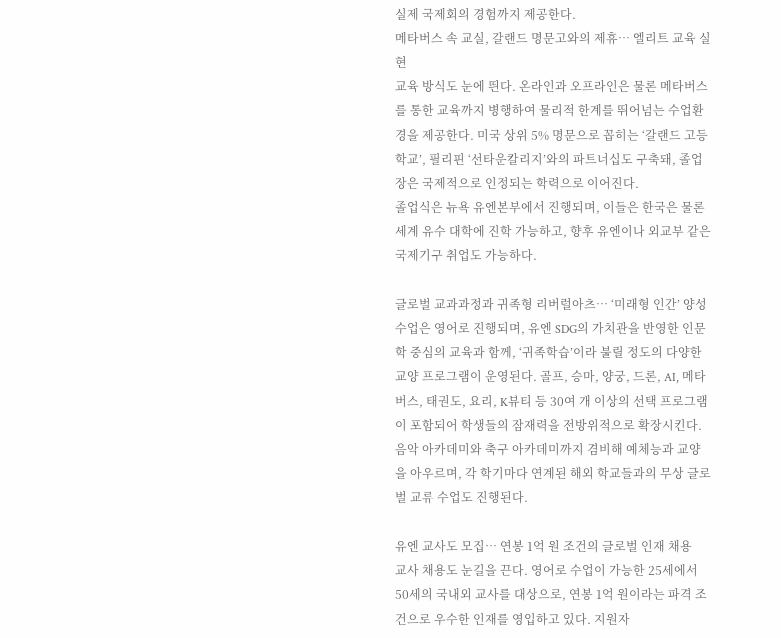실제 국제회의 경험까지 제공한다.
메타버스 속 교실, 갈랜드 명문고와의 제휴… 엘리트 교육 실현
교육 방식도 눈에 띈다. 온라인과 오프라인은 물론 메타버스를 통한 교육까지 병행하여 물리적 한계를 뛰어넘는 수업환경을 제공한다. 미국 상위 5% 명문으로 꼽히는 ‘갈랜드 고등학교’, 필리핀 ‘선타운칼리지’와의 파트너십도 구축돼, 졸업장은 국제적으로 인정되는 학력으로 이어진다.
졸업식은 뉴욕 유엔본부에서 진행되며, 이들은 한국은 물론 세계 유수 대학에 진학 가능하고, 향후 유엔이나 외교부 같은 국제기구 취업도 가능하다.

글로벌 교과과정과 귀족형 리버럴아츠… ‘미래형 인간’ 양성
수업은 영어로 진행되며, 유엔 SDG의 가치관을 반영한 인문학 중심의 교육과 함께, ‘귀족학습’이라 불릴 정도의 다양한 교양 프로그램이 운영된다. 골프, 승마, 양궁, 드론, AI, 메타버스, 태권도, 요리, K뷰티 등 30여 개 이상의 선택 프로그램이 포함되어 학생들의 잠재력을 전방위적으로 확장시킨다.
음악 아카데미와 축구 아카데미까지 겸비해 예체능과 교양을 아우르며, 각 학기마다 연계된 해외 학교들과의 무상 글로벌 교류 수업도 진행된다.

유엔 교사도 모집… 연봉 1억 원 조건의 글로벌 인재 채용
교사 채용도 눈길을 끈다. 영어로 수업이 가능한 25세에서 50세의 국내외 교사를 대상으로, 연봉 1억 원이라는 파격 조건으로 우수한 인재를 영입하고 있다. 지원자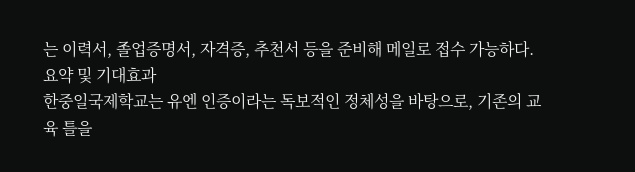는 이력서, 졸업증명서, 자격증, 추천서 등을 준비해 메일로 접수 가능하다.
요약 및 기대효과
한중일국제학교는 유엔 인증이라는 독보적인 정체성을 바탕으로, 기존의 교육 틀을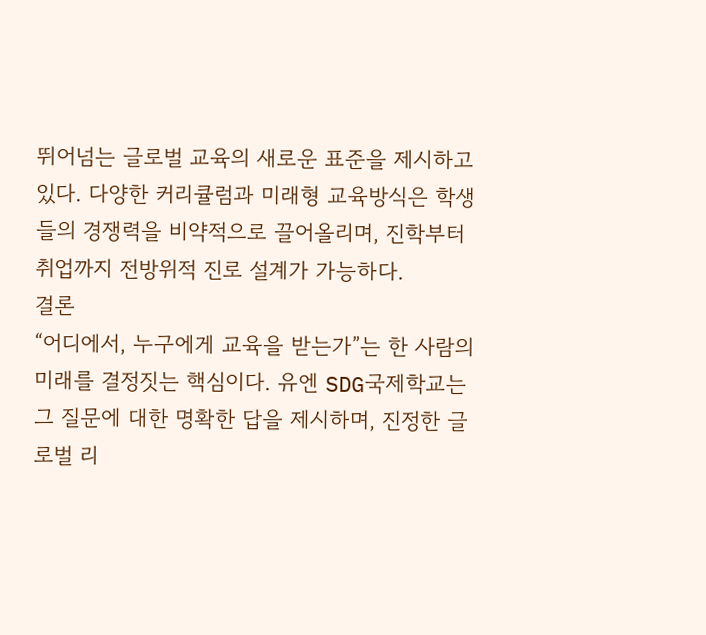뛰어넘는 글로벌 교육의 새로운 표준을 제시하고 있다. 다양한 커리큘럼과 미래형 교육방식은 학생들의 경쟁력을 비약적으로 끌어올리며, 진학부터 취업까지 전방위적 진로 설계가 가능하다.
결론
“어디에서, 누구에게 교육을 받는가”는 한 사람의 미래를 결정짓는 핵심이다. 유엔 SDG국제학교는 그 질문에 대한 명확한 답을 제시하며, 진정한 글로벌 리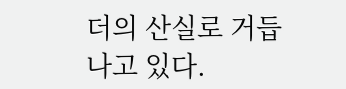더의 산실로 거듭나고 있다.